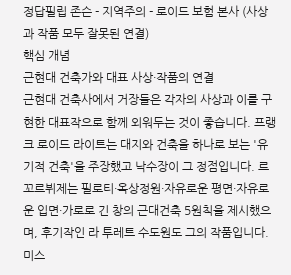정답필립 존슨 - 지역주의 - 로이드 보험 본사 (사상과 작품 모두 잘못된 연결)
핵심 개념
근현대 건축가와 대표 사상·작품의 연결
근현대 건축사에서 거장들은 각자의 사상과 이를 구현한 대표작으로 함께 외워두는 것이 좋습니다. 프랭크 로이드 라이트는 대지와 건축을 하나로 보는 '유기적 건축'을 주장했고 낙수장이 그 정점입니다. 르 꼬르뷔제는 필로티·옥상정원·자유로운 평면·자유로운 입면·가로로 긴 창의 근대건축 5원칙을 제시했으며, 후기작인 라 투레트 수도원도 그의 작품입니다. 미스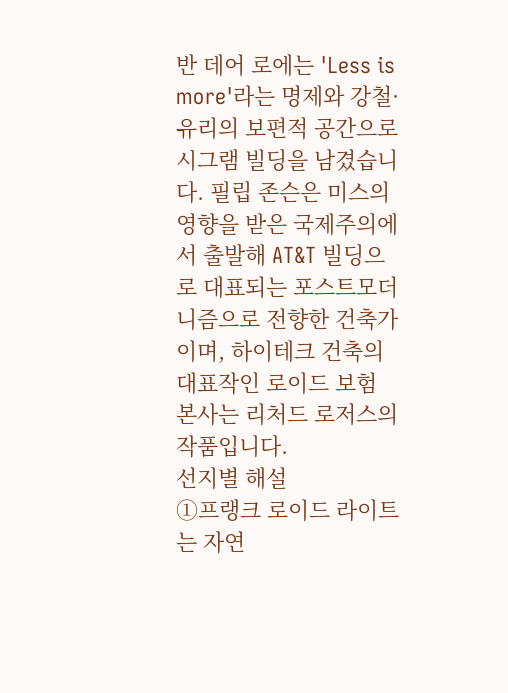반 데어 로에는 'Less is more'라는 명제와 강철·유리의 보편적 공간으로 시그램 빌딩을 남겼습니다. 필립 존슨은 미스의 영향을 받은 국제주의에서 출발해 AT&T 빌딩으로 대표되는 포스트모더니즘으로 전향한 건축가이며, 하이테크 건축의 대표작인 로이드 보험 본사는 리처드 로저스의 작품입니다.
선지별 해설
①프랭크 로이드 라이트는 자연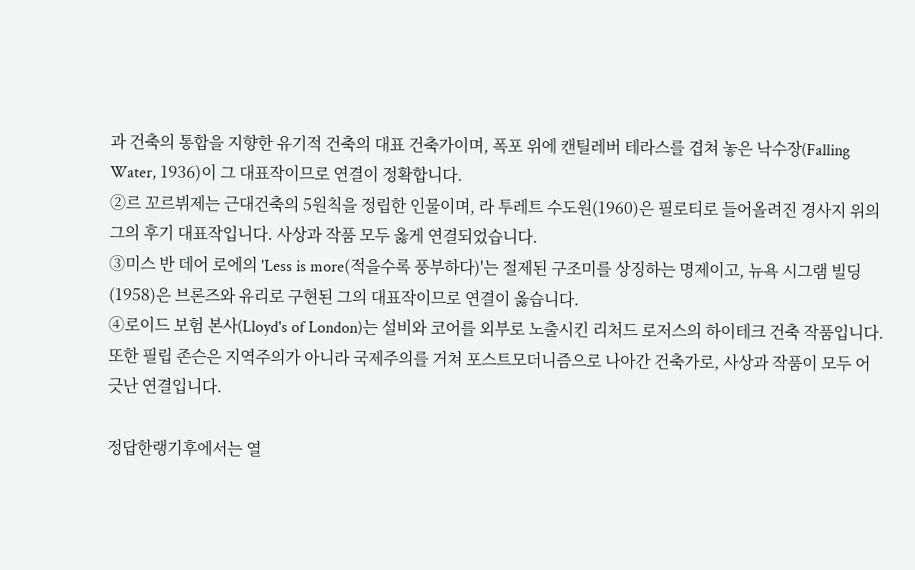과 건축의 통합을 지향한 유기적 건축의 대표 건축가이며, 폭포 위에 캔틸레버 테라스를 겹쳐 놓은 낙수장(Falling Water, 1936)이 그 대표작이므로 연결이 정확합니다.
②르 꼬르뷔제는 근대건축의 5원칙을 정립한 인물이며, 라 투레트 수도원(1960)은 필로티로 들어올려진 경사지 위의 그의 후기 대표작입니다. 사상과 작품 모두 옳게 연결되었습니다.
③미스 반 데어 로에의 'Less is more(적을수록 풍부하다)'는 절제된 구조미를 상징하는 명제이고, 뉴욕 시그램 빌딩(1958)은 브론즈와 유리로 구현된 그의 대표작이므로 연결이 옳습니다.
④로이드 보험 본사(Lloyd's of London)는 설비와 코어를 외부로 노출시킨 리처드 로저스의 하이테크 건축 작품입니다. 또한 필립 존슨은 지역주의가 아니라 국제주의를 거쳐 포스트모더니즘으로 나아간 건축가로, 사상과 작품이 모두 어긋난 연결입니다.

정답한랭기후에서는 열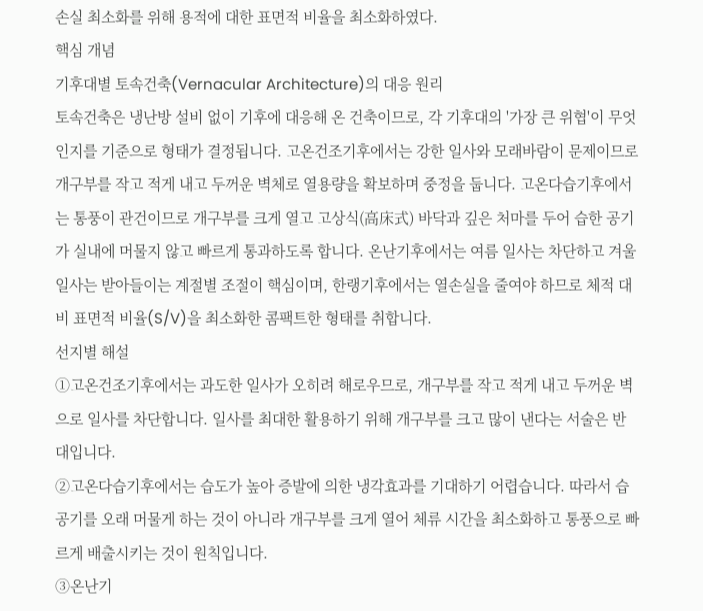손실 최소화를 위해 용적에 대한 표면적 비율을 최소화하였다.
핵심 개념
기후대별 토속건축(Vernacular Architecture)의 대응 원리
토속건축은 냉난방 설비 없이 기후에 대응해 온 건축이므로, 각 기후대의 '가장 큰 위협'이 무엇인지를 기준으로 형태가 결정됩니다. 고온건조기후에서는 강한 일사와 모래바람이 문제이므로 개구부를 작고 적게 내고 두꺼운 벽체로 열용량을 확보하며 중정을 둡니다. 고온다습기후에서는 통풍이 관건이므로 개구부를 크게 열고 고상식(高床式) 바닥과 깊은 처마를 두어 습한 공기가 실내에 머물지 않고 빠르게 통과하도록 합니다. 온난기후에서는 여름 일사는 차단하고 겨울 일사는 받아들이는 계절별 조절이 핵심이며, 한랭기후에서는 열손실을 줄여야 하므로 체적 대비 표면적 비율(S/V)을 최소화한 콤팩트한 형태를 취합니다.
선지별 해설
①고온건조기후에서는 과도한 일사가 오히려 해로우므로, 개구부를 작고 적게 내고 두꺼운 벽으로 일사를 차단합니다. 일사를 최대한 활용하기 위해 개구부를 크고 많이 낸다는 서술은 반대입니다.
②고온다습기후에서는 습도가 높아 증발에 의한 냉각효과를 기대하기 어렵습니다. 따라서 습공기를 오래 머물게 하는 것이 아니라 개구부를 크게 열어 체류 시간을 최소화하고 통풍으로 빠르게 배출시키는 것이 원칙입니다.
③온난기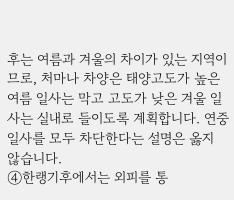후는 여름과 겨울의 차이가 있는 지역이므로, 처마나 차양은 태양고도가 높은 여름 일사는 막고 고도가 낮은 겨울 일사는 실내로 들이도록 계획합니다. 연중 일사를 모두 차단한다는 설명은 옳지 않습니다.
④한랭기후에서는 외피를 통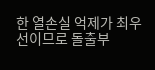한 열손실 억제가 최우선이므로 돌출부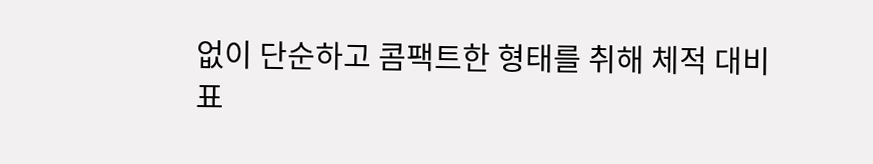없이 단순하고 콤팩트한 형태를 취해 체적 대비 표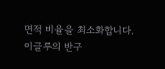면적 비율을 최소화합니다. 이글루의 반구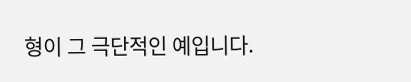형이 그 극단적인 예입니다.